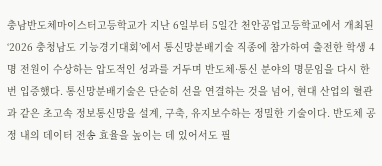충남반도체마이스터고등학교가 지난 6일부터 5일간 천안공업고등학교에서 개최된 ‘2026 충청남도 기능경기대회’에서 통신망분배기술 직종에 참가하여 출전한 학생 4명 전원이 수상하는 압도적인 성과를 거두며 반도체·통신 분야의 명문임을 다시 한번 입증했다. 통신망분배기술은 단순히 선을 연결하는 것을 넘어, 현대 산업의 혈관과 같은 초고속 정보통신망을 설계, 구축, 유지보수하는 정밀한 기술이다. 반도체 공정 내의 데이터 전송 효율을 높이는 데 있어서도 필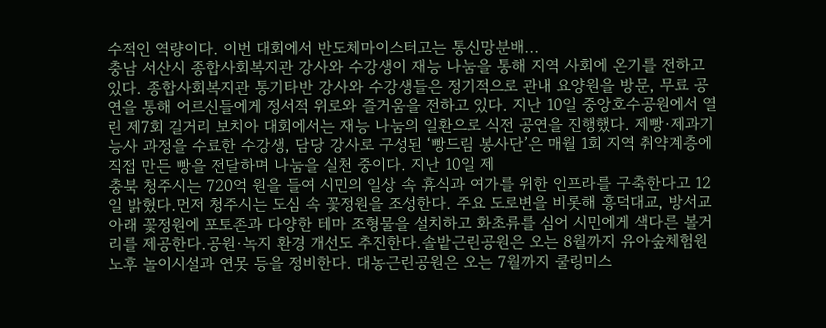수적인 역량이다. 이번 대회에서 반도체마이스터고는 통신망분배...
충남 서산시 종합사회복지관 강사와 수강생이 재능 나눔을 통해 지역 사회에 온기를 전하고 있다. 종합사회복지관 통기타반 강사와 수강생들은 정기적으로 관내 요양원을 방문, 무료 공연을 통해 어르신들에게 정서적 위로와 즐거움을 전하고 있다. 지난 10일 중앙호수공원에서 열린 제7회 길거리 보치아 대회에서는 재능 나눔의 일환으로 식전 공연을 진행했다. 제빵·제과기능사 과정을 수료한 수강생, 담당 강사로 구성된 ‘빵드림 봉사단’은 매월 1회 지역 취약계층에 직접 만든 빵을 전달하며 나눔을 실천 중이다. 지난 10일 제
충북 청주시는 720억 원을 들여 시민의 일상 속 휴식과 여가를 위한 인프라를 구축한다고 12일 밝혔다.먼저 청주시는 도심 속 꽃정원을 조성한다. 주요 도로변을 비롯해 흥덕대교, 방서교 아래 꽃정원에 포토존과 다양한 테마 조형물을 설치하고 화초류를 심어 시민에게 색다른 볼거리를 제공한다.공원·녹지 환경 개선도 추진한다.솔밭근린공원은 오는 8월까지 유아숲체험원 노후 놀이시설과 연못 등을 정비한다. 대농근린공원은 오는 7월까지 쿨링미스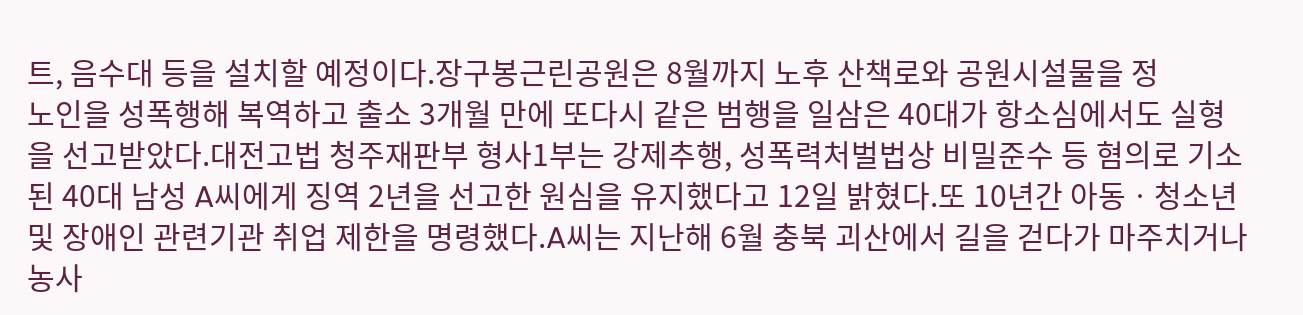트, 음수대 등을 설치할 예정이다.장구봉근린공원은 8월까지 노후 산책로와 공원시설물을 정
노인을 성폭행해 복역하고 출소 3개월 만에 또다시 같은 범행을 일삼은 40대가 항소심에서도 실형을 선고받았다.대전고법 청주재판부 형사1부는 강제추행, 성폭력처벌법상 비밀준수 등 혐의로 기소된 40대 남성 A씨에게 징역 2년을 선고한 원심을 유지했다고 12일 밝혔다.또 10년간 아동ㆍ청소년 및 장애인 관련기관 취업 제한을 명령했다.A씨는 지난해 6월 충북 괴산에서 길을 걷다가 마주치거나 농사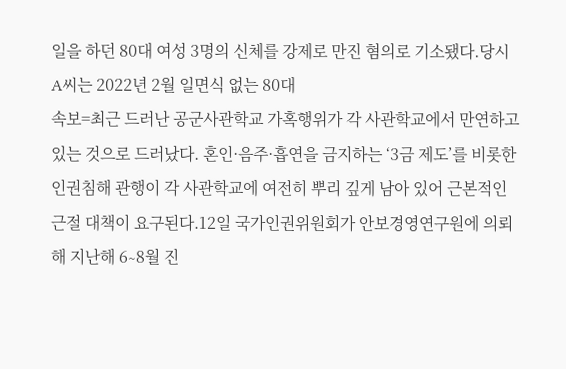일을 하던 80대 여성 3명의 신체를 강제로 만진 혐의로 기소됐다.당시 A씨는 2022년 2월 일면식 없는 80대
속보=최근 드러난 공군사관학교 가혹행위가 각 사관학교에서 만연하고 있는 것으로 드러났다. 혼인·음주·흡연을 금지하는 ‘3금 제도’를 비롯한 인권침해 관행이 각 사관학교에 여전히 뿌리 깊게 남아 있어 근본적인 근절 대책이 요구된다.12일 국가인권위원회가 안보경영연구원에 의뢰해 지난해 6∼8월 진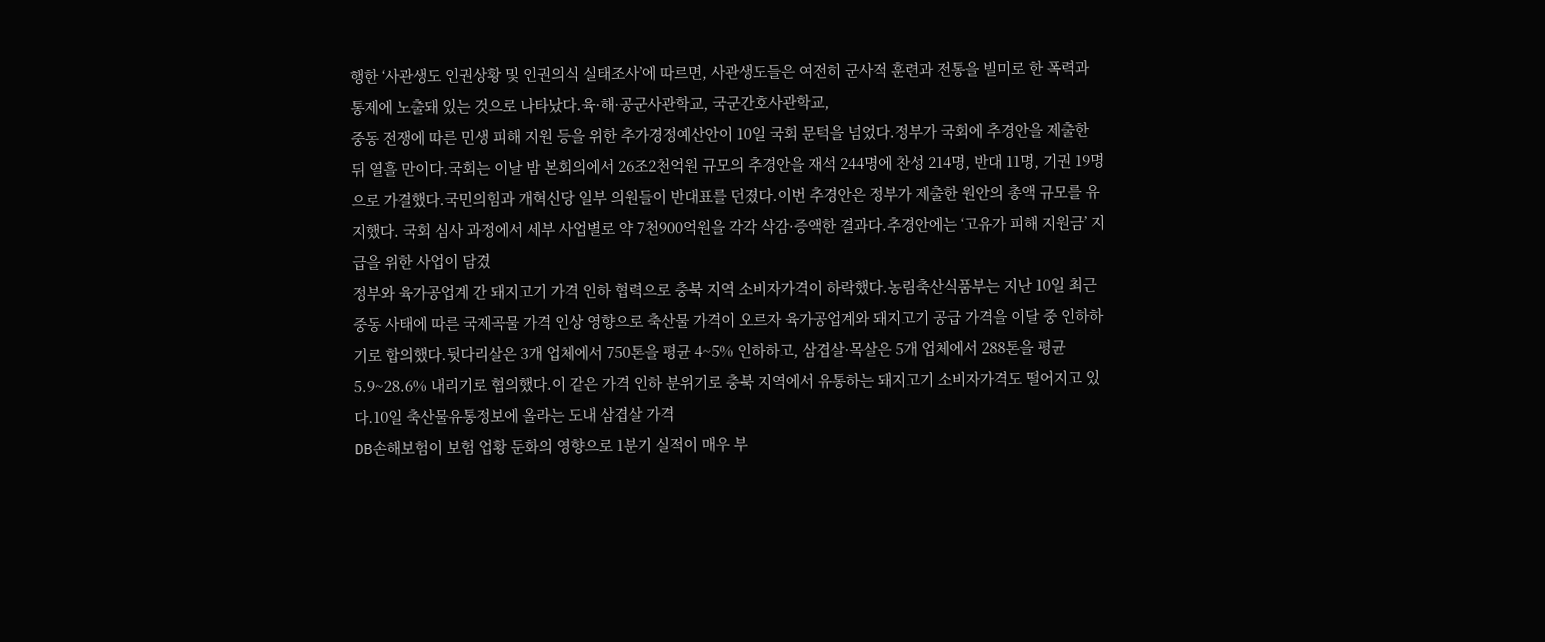행한 ‘사관생도 인권상황 및 인권의식 실태조사’에 따르면, 사관생도들은 여전히 군사적 훈련과 전통을 빌미로 한 폭력과 통제에 노출돼 있는 것으로 나타났다.육·해·공군사관학교, 국군간호사관학교,
중동 전쟁에 따른 민생 피해 지원 등을 위한 추가경정예산안이 10일 국회 문턱을 넘었다.정부가 국회에 추경안을 제출한 뒤 열흘 만이다.국회는 이날 밤 본회의에서 26조2천억원 규모의 추경안을 재석 244명에 찬성 214명, 반대 11명, 기권 19명으로 가결했다.국민의힘과 개혁신당 일부 의원들이 반대표를 던졌다.이번 추경안은 정부가 제출한 원안의 총액 규모를 유지했다. 국회 심사 과정에서 세부 사업별로 약 7천900억원을 각각 삭감·증액한 결과다.추경안에는 ‘고유가 피해 지원금’ 지급을 위한 사업이 담겼
정부와 육가공업계 간 돼지고기 가격 인하 협력으로 충북 지역 소비자가격이 하락했다.농림축산식품부는 지난 10일 최근 중동 사태에 따른 국제곡물 가격 인상 영향으로 축산물 가격이 오르자 육가공업계와 돼지고기 공급 가격을 이달 중 인하하기로 합의했다.뒷다리살은 3개 업체에서 750톤을 평균 4~5% 인하하고, 삼겹살·목살은 5개 업체에서 288톤을 평균 5.9~28.6% 내리기로 협의했다.이 같은 가격 인하 분위기로 충북 지역에서 유통하는 돼지고기 소비자가격도 떨어지고 있다.10일 축산물유통정보에 올라는 도내 삼겹살 가격
DB손해보험이 보험 업황 둔화의 영향으로 1분기 실적이 매우 부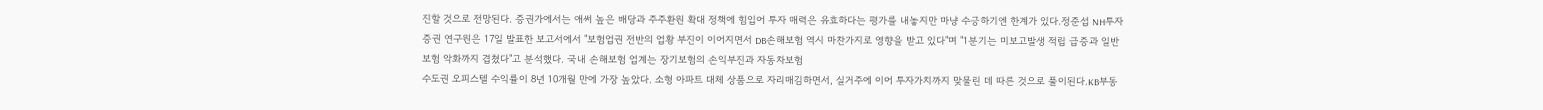진할 것으로 전망된다. 증권가에서는 애써 높은 배당과 주주환원 확대 정책에 힘입어 투자 매력은 유효하다는 평가를 내놓지만 마냥 수긍하기엔 한계가 있다.정준섭 NH투자증권 연구원은 17일 발표한 보고서에서 "보험업권 전반의 업황 부진이 이어지면서 DB손해보험 역시 마찬가지로 영향을 받고 있다"며 "1분기는 미보고발생 적립 급증과 일반보험 악화까지 겹쳤다"고 분석했다. 국내 손해보험 업계는 장기보험의 손익부진과 자동차보험
수도권 오피스텔 수익률이 8년 10개월 만에 가장 높았다. 소형 아파트 대체 상품으로 자리매김하면서, 실거주에 이어 투자가치까지 맞물린 데 따른 것으로 풀이된다.KB부동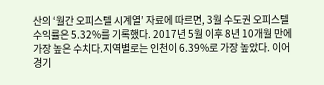산의 ‘월간 오피스텔 시계열’ 자료에 따르면, 3월 수도권 오피스텔 수익률은 5.32%를 기록했다. 2017년 5월 이후 8년 10개월 만에 가장 높은 수치다.지역별로는 인천이 6.39%로 가장 높았다. 이어 경기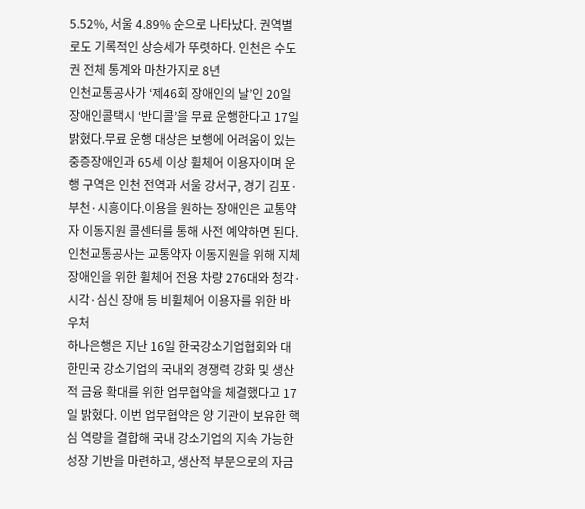5.52%, 서울 4.89% 순으로 나타났다. 권역별로도 기록적인 상승세가 뚜렷하다. 인천은 수도권 전체 통계와 마찬가지로 8년
인천교통공사가 ‘제46회 장애인의 날’인 20일 장애인콜택시 ‘반디콜’을 무료 운행한다고 17일 밝혔다.무료 운행 대상은 보행에 어려움이 있는 중증장애인과 65세 이상 휠체어 이용자이며 운행 구역은 인천 전역과 서울 강서구, 경기 김포·부천·시흥이다.이용을 원하는 장애인은 교통약자 이동지원 콜센터를 통해 사전 예약하면 된다.인천교통공사는 교통약자 이동지원을 위해 지체 장애인을 위한 휠체어 전용 차량 276대와 청각·시각·심신 장애 등 비휠체어 이용자를 위한 바우처
하나은행은 지난 16일 한국강소기업협회와 대한민국 강소기업의 국내외 경쟁력 강화 및 생산적 금융 확대를 위한 업무협약을 체결했다고 17일 밝혔다. 이번 업무협약은 양 기관이 보유한 핵심 역량을 결합해 국내 강소기업의 지속 가능한 성장 기반을 마련하고, 생산적 부문으로의 자금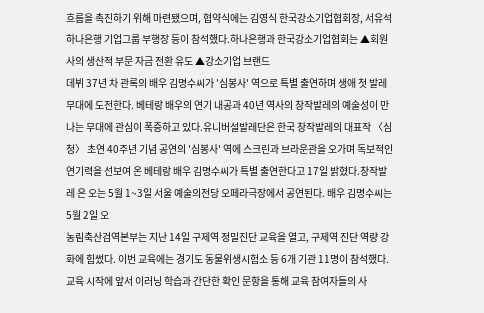흐름을 촉진하기 위해 마련됐으며, 협약식에는 김영식 한국강소기업협회장, 서유석 하나은행 기업그룹 부행장 등이 참석했다.하나은행과 한국강소기업협회는 ▲회원사의 생산적 부문 자금 전환 유도 ▲강소기업 브랜드
데뷔 37년 차 관록의 배우 김명수씨가 '심봉사' 역으로 특별 출연하며 생애 첫 발레 무대에 도전한다. 베테랑 배우의 연기 내공과 40년 역사의 창작발레의 예술성이 만나는 무대에 관심이 폭증하고 있다.유니버설발레단은 한국 창작발레의 대표작 〈심청〉 초연 40주년 기념 공연의 '심봉사' 역에 스크린과 브라운관을 오가며 독보적인 연기력을 선보여 온 베테랑 배우 김명수씨가 특별 출연한다고 17일 밝혔다.창작발레 은 오는 5월 1~3일 서울 예술의전당 오페라극장에서 공연된다. 배우 김명수씨는 5월 2일 오
농림축산검역본부는 지난 14일 구제역 정밀진단 교육을 열고, 구제역 진단 역량 강화에 힘썼다. 이번 교육에는 경기도 동물위생시험소 등 6개 기관 11명이 참석했다. 교육 시작에 앞서 이러닝 학습과 간단한 확인 문항을 통해 교육 참여자들의 사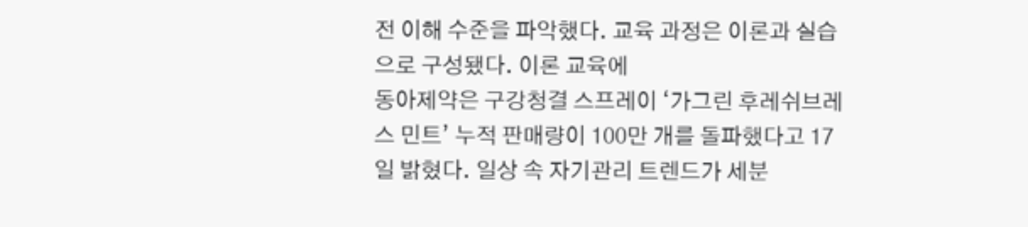전 이해 수준을 파악했다. 교육 과정은 이론과 실습으로 구성됐다. 이론 교육에
동아제약은 구강청결 스프레이 ‘가그린 후레쉬브레스 민트’ 누적 판매량이 100만 개를 돌파했다고 17일 밝혔다. 일상 속 자기관리 트렌드가 세분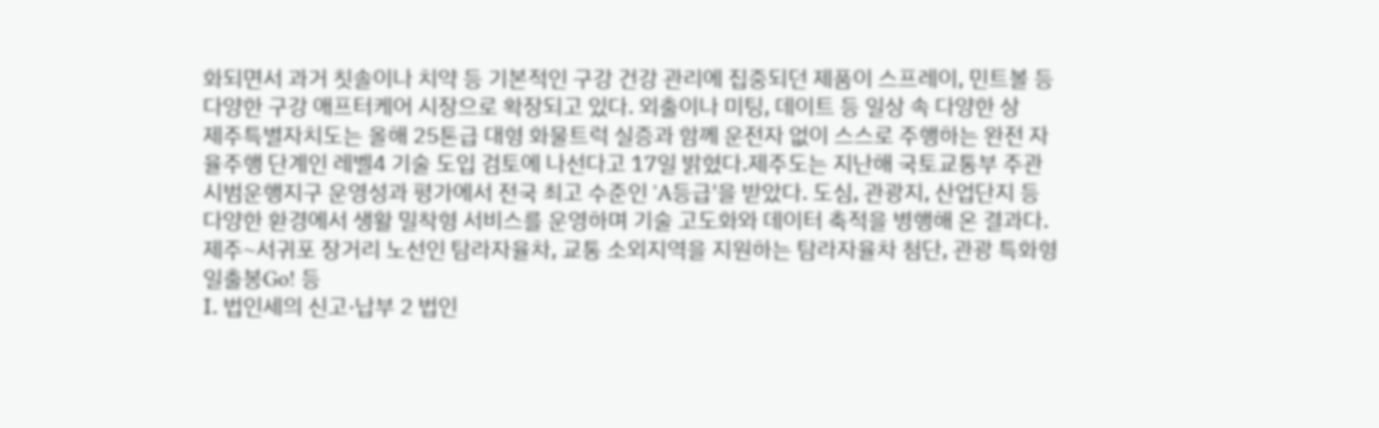화되면서 과거 칫솔이나 치약 등 기본적인 구강 건강 관리에 집중되던 제품이 스프레이, 민트볼 등 다양한 구강 애프터케어 시장으로 확장되고 있다. 외출이나 미팅, 데이트 등 일상 속 다양한 상
제주특별자치도는 올해 25톤급 대형 화물트럭 실증과 함께 운전자 없이 스스로 주행하는 완전 자율주행 단계인 레벨4 기술 도입 검토에 나선다고 17일 밝혔다.제주도는 지난해 국토교통부 주관 시범운행지구 운영성과 평가에서 전국 최고 수준인 'A등급'을 받았다. 도심, 관광지, 산업단지 등 다양한 환경에서 생활 밀착형 서비스를 운영하며 기술 고도화와 데이터 축적을 병행해 온 결과다.제주~서귀포 장거리 노선인 탐라자율차, 교통 소외지역을 지원하는 탐라자율차 첨단, 관광 특화형 일출봉Go! 등
Ⅰ. 법인세의 신고·납부 2 법인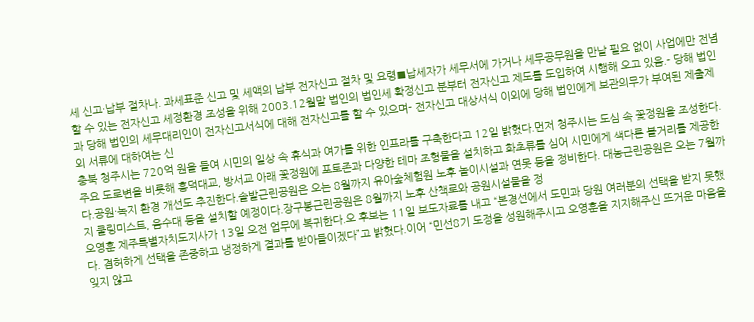세 신고·납부 절차나. 과세표준 신고 및 세액의 납부 전자신고 절차 및 요령■납세자가 세무서에 가거나 세무공무원을 만날 필요 없이 사업에만 전념할 수 있는 전자신고 세정환경 조성을 위해 2003.12월말 법인의 법인세 확정신고 분부터 전자신고 제도를 도입하여 시행해 오고 있음.- 당해 법인과 당해 법인의 세무대리인이 전자신고서식에 대해 전자신고를 할 수 있으며- 전자신고 대상서식 이외에 당해 법인에게 보관의무가 부여된 제출제외 서류에 대하여는 신
충북 청주시는 720억 원을 들여 시민의 일상 속 휴식과 여가를 위한 인프라를 구축한다고 12일 밝혔다.먼저 청주시는 도심 속 꽃정원을 조성한다. 주요 도로변을 비롯해 흥덕대교, 방서교 아래 꽃정원에 포토존과 다양한 테마 조형물을 설치하고 화초류를 심어 시민에게 색다른 볼거리를 제공한다.공원·녹지 환경 개선도 추진한다.솔밭근린공원은 오는 8월까지 유아숲체험원 노후 놀이시설과 연못 등을 정비한다. 대농근린공원은 오는 7월까지 쿨링미스트, 음수대 등을 설치할 예정이다.장구봉근린공원은 8월까지 노후 산책로와 공원시설물을 정
오영훈 제주특별자치도지사가 13일 오전 업무에 복귀한다.오 후보는 11일 보도자료를 내고 “본경선에서 도민과 당원 여러분의 선택을 받지 못했다. 겸허하게 선택을 존중하고 냉정하게 결과를 받아들이겠다”고 밝혔다.이어 “민선8기 도정을 성원해주시고 오영훈을 지지해주신 뜨거운 마음을 잊지 않고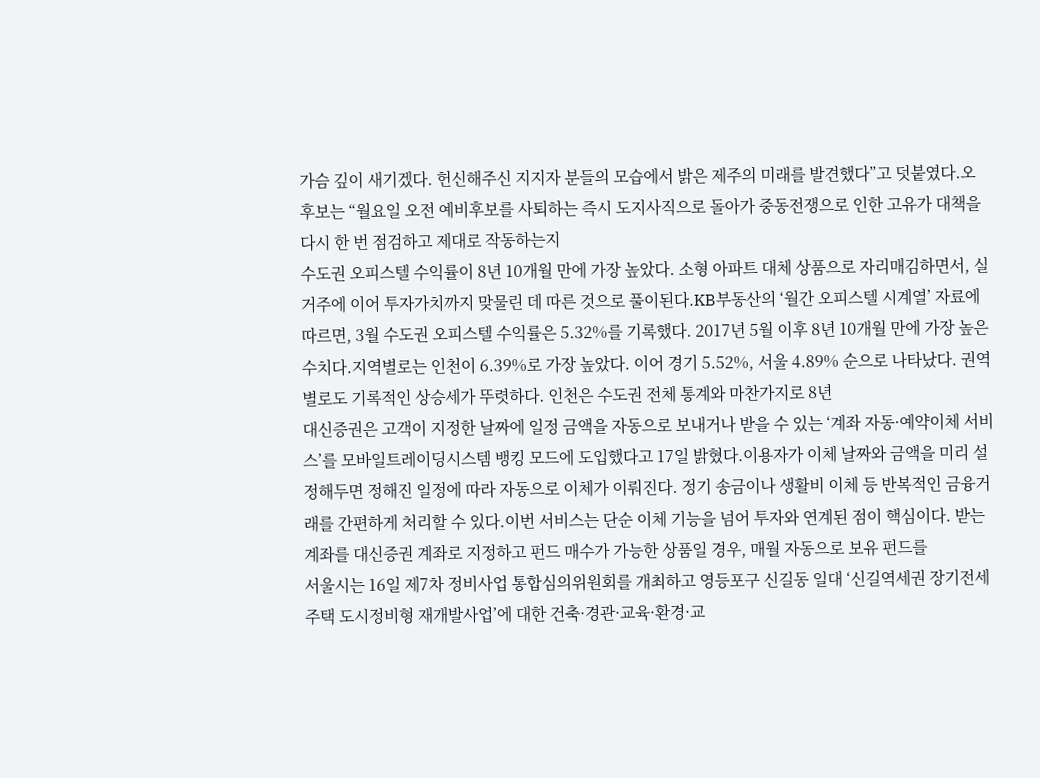가슴 깊이 새기겠다. 헌신해주신 지지자 분들의 모습에서 밝은 제주의 미래를 발견했다”고 덧붙였다.오 후보는 “월요일 오전 예비후보를 사퇴하는 즉시 도지사직으로 돌아가 중동전쟁으로 인한 고유가 대책을 다시 한 번 점검하고 제대로 작동하는지
수도권 오피스텔 수익률이 8년 10개월 만에 가장 높았다. 소형 아파트 대체 상품으로 자리매김하면서, 실거주에 이어 투자가치까지 맞물린 데 따른 것으로 풀이된다.KB부동산의 ‘월간 오피스텔 시계열’ 자료에 따르면, 3월 수도권 오피스텔 수익률은 5.32%를 기록했다. 2017년 5월 이후 8년 10개월 만에 가장 높은 수치다.지역별로는 인천이 6.39%로 가장 높았다. 이어 경기 5.52%, 서울 4.89% 순으로 나타났다. 권역별로도 기록적인 상승세가 뚜렷하다. 인천은 수도권 전체 통계와 마찬가지로 8년
대신증권은 고객이 지정한 날짜에 일정 금액을 자동으로 보내거나 받을 수 있는 ‘계좌 자동·예약이체 서비스’를 모바일트레이딩시스템 뱅킹 모드에 도입했다고 17일 밝혔다.이용자가 이체 날짜와 금액을 미리 설정해두면 정해진 일정에 따라 자동으로 이체가 이뤄진다. 정기 송금이나 생활비 이체 등 반복적인 금융거래를 간편하게 처리할 수 있다.이번 서비스는 단순 이체 기능을 넘어 투자와 연계된 점이 핵심이다. 받는 계좌를 대신증권 계좌로 지정하고 펀드 매수가 가능한 상품일 경우, 매월 자동으로 보유 펀드를
서울시는 16일 제7차 정비사업 통합심의위원회를 개최하고 영등포구 신길동 일대 ‘신길역세권 장기전세주택 도시정비형 재개발사업’에 대한 건축·경관·교육·환경·교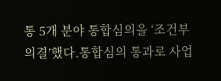통 5개 분야 통합심의을 ‘조건부 의결’했다.통합심의 통과로 사업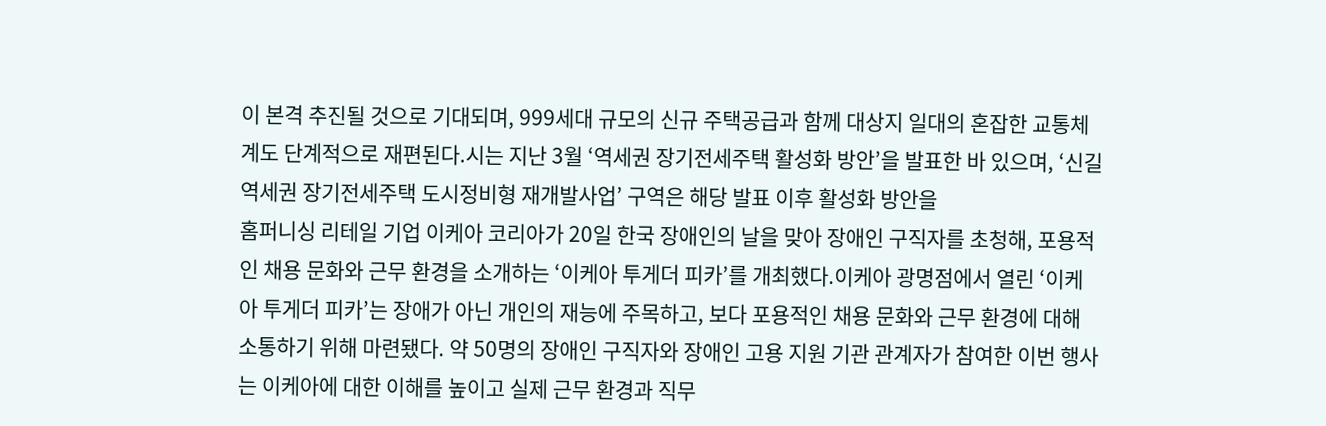이 본격 추진될 것으로 기대되며, 999세대 규모의 신규 주택공급과 함께 대상지 일대의 혼잡한 교통체계도 단계적으로 재편된다.시는 지난 3월 ‘역세권 장기전세주택 활성화 방안’을 발표한 바 있으며, ‘신길역세권 장기전세주택 도시정비형 재개발사업’ 구역은 해당 발표 이후 활성화 방안을
홈퍼니싱 리테일 기업 이케아 코리아가 20일 한국 장애인의 날을 맞아 장애인 구직자를 초청해, 포용적인 채용 문화와 근무 환경을 소개하는 ‘이케아 투게더 피카’를 개최했다.이케아 광명점에서 열린 ‘이케아 투게더 피카’는 장애가 아닌 개인의 재능에 주목하고, 보다 포용적인 채용 문화와 근무 환경에 대해 소통하기 위해 마련됐다. 약 50명의 장애인 구직자와 장애인 고용 지원 기관 관계자가 참여한 이번 행사는 이케아에 대한 이해를 높이고 실제 근무 환경과 직무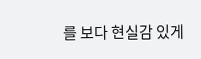를 보다 현실감 있게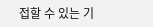접할 수 있는 기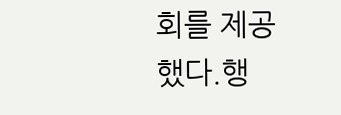회를 제공했다.행